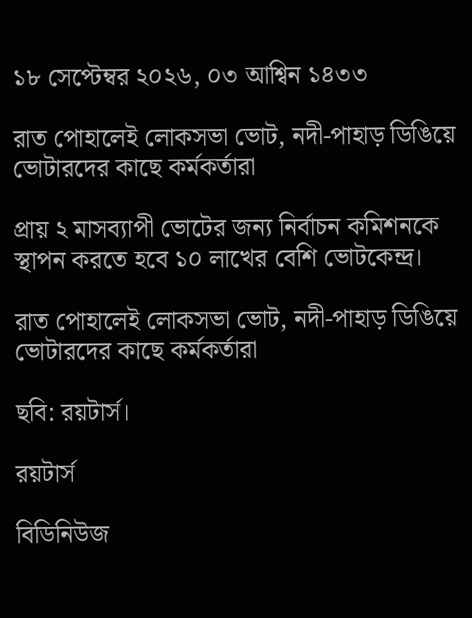১৮ সেপ্টেম্বর ২০২৬, ০৩ আশ্বিন ১৪৩৩

রাত পোহালেই লোকসভা ভোট, নদী-পাহাড় ডিঙিয়ে ভোটারদের কাছে কর্মকর্তারা

প্রায় ২ মাসব্যাপী ভোটের জন্য নির্বাচন কমিশনকে স্থাপন করতে হবে ১০ লাখের বেশি ভোটকেন্দ্র।

রাত পোহালেই লোকসভা ভোট, নদী-পাহাড় ডিঙিয়ে ভোটারদের কাছে কর্মকর্তারা

ছবি: রয়টার্স।

রয়টার্স

বিডিনিউজ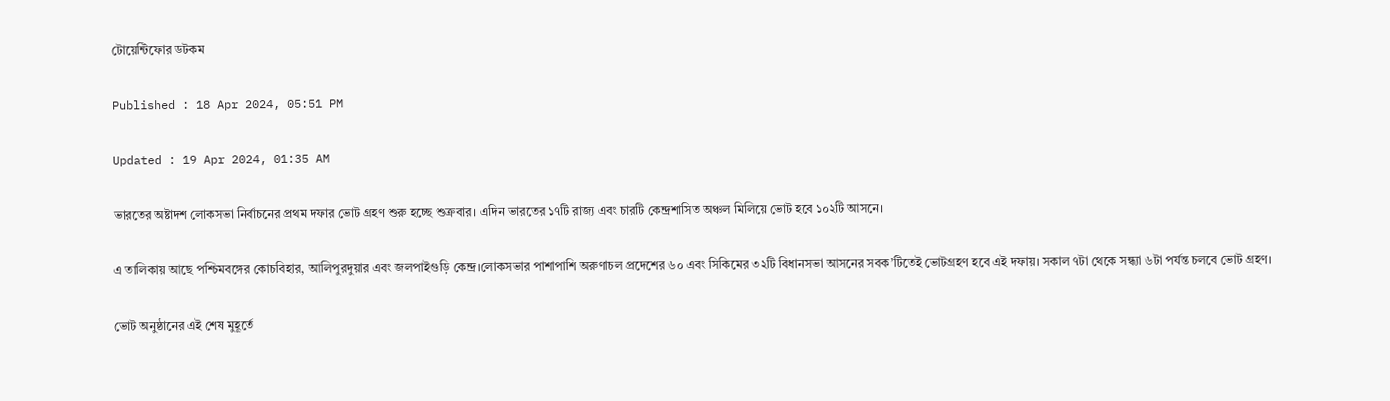টোয়েন্টিফোর ডটকম

Published : 18 Apr 2024, 05:51 PM

Updated : 19 Apr 2024, 01:35 AM

ভারতের অষ্টাদশ লোকসভা নির্বাচনের প্রথম দফার ভোট গ্রহণ শুরু হচ্ছে শুক্রবার। এদিন ভারতের ১৭টি রাজ্য এবং চারটি কেন্দ্রশাসিত অঞ্চল মিলিয়ে ভোট হবে ১০২টি আসনে।

এ তালিকায় আছে পশ্চিমবঙ্গের কোচবিহার, আলিপুরদুয়ার এবং জলপাইগুড়ি কেন্দ্র।লোকসভার পাশাপাশি অরুণাচল প্রদেশের ৬০ এবং সিকিমের ৩২টি বিধানসভা আসনের সবক’টিতেই ভোটগ্রহণ হবে এই দফায়। সকাল ৭টা থেকে সন্ধ্যা ৬টা পর্যন্ত চলবে ভোট গ্রহণ।

ভোট অনুষ্ঠানের এই শেষ মুহূর্তে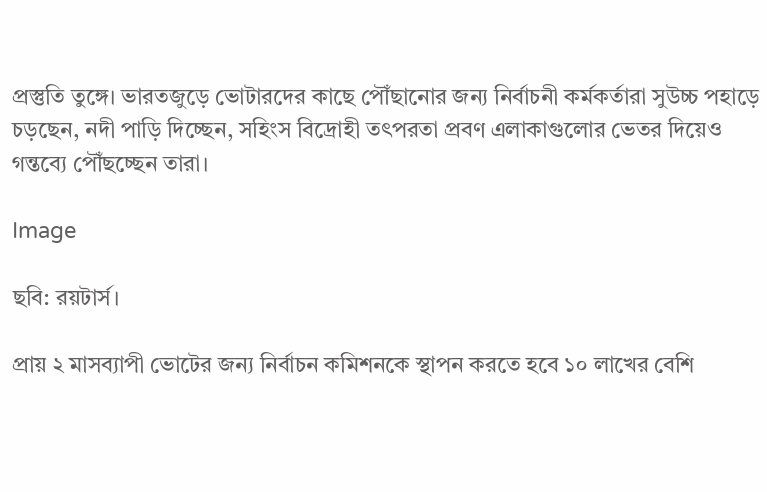প্রস্তুতি তুঙ্গে। ভারতজুড়ে ভোটারদের কাছে পৌঁছানোর জন্য নির্বাচনী কর্মকর্তারা সুউচ্চ পহাড়ে চড়ছেন, নদী পাড়ি দিচ্ছেন, সহিংস বিদ্রোহী তৎপরতা প্রবণ এলাকাগুলোর ভেতর দিয়েও গন্তব্যে পৌঁছচ্ছেন তারা।

Image

ছবি: রয়টার্স।

প্রায় ২ মাসব্যাপী ভোটের জন্য নির্বাচন কমিশনকে স্থাপন করতে হবে ১০ লাখের বেশি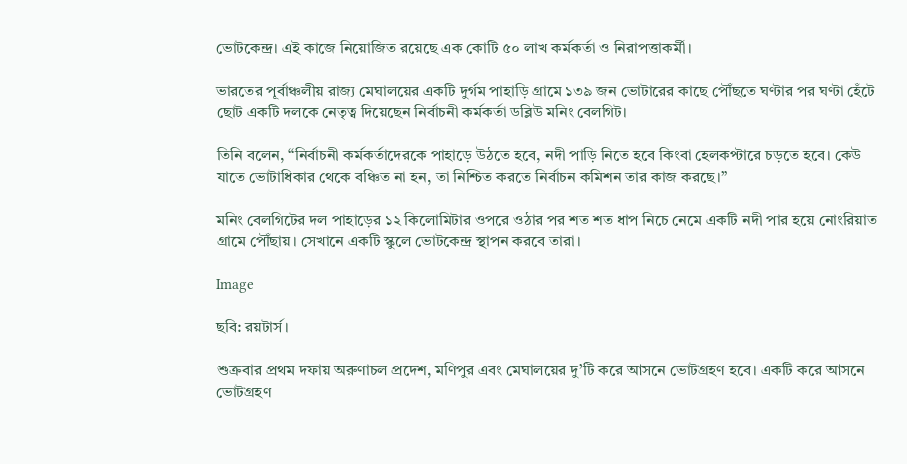ভোটকেন্দ্র। এই কাজে নিয়োজিত রয়েছে এক কোটি ৫০ লাখ কর্মকর্তা ও নিরাপত্তাকর্মী।

ভারতের পূর্বাঞ্চলীয় রাজ্য মেঘালয়ের একটি দুর্গম পাহাড়ি গ্রামে ১৩৯ জন ভোটারের কাছে পৌঁছতে ঘণ্টার পর ঘণ্টা হেঁটে ছোট একটি দলকে নেতৃত্ব দিয়েছেন নির্বাচনী কর্মকর্তা ডব্লিউ মনিং বেলগিট।

তিনি বলেন, “নির্বাচনী কর্মকর্তাদেরকে পাহাড়ে উঠতে হবে, নদী পাড়ি নিতে হবে কিংবা হেলকপ্টারে চড়তে হবে। কেউ যাতে ভোটাধিকার থেকে বঞ্চিত না হন, তা নিশ্চিত করতে নির্বাচন কমিশন তার কাজ করছে।”

মনিং বেলগিটের দল পাহাড়ের ১২ কিলোমিটার ওপরে ওঠার পর শত শত ধাপ নিচে নেমে একটি নদী পার হয়ে নোংরিয়াত গ্রামে পৌঁছায়। সেখানে একটি স্কুলে ভোটকেন্দ্র স্থাপন করবে তারা।

Image

ছবি: রয়টার্স।

শুক্রবার প্রথম দফায় অরুণাচল প্রদেশ, মণিপুর এবং মেঘালয়ের দু’টি করে আসনে ভোটগ্রহণ হবে। একটি করে আসনে ভোটগ্রহণ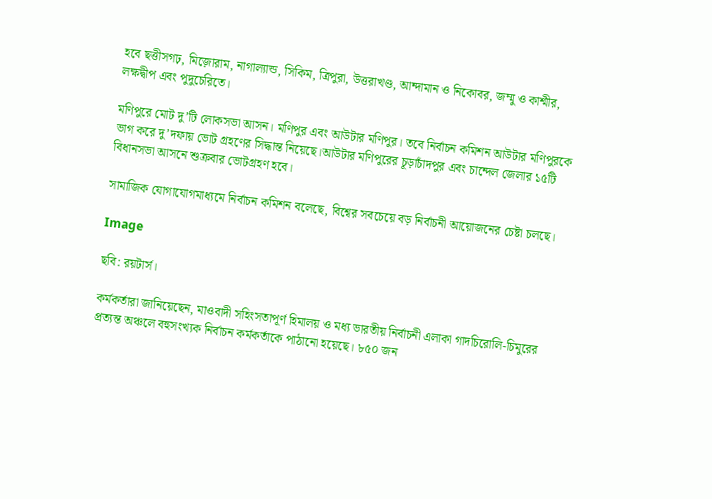হবে ছত্তীসগঢ়, মিজ়োরাম, নাগাল্যান্ড, সিকিম, ত্রিপুরা, উত্তরাখণ্ড, আন্দামান ও নিকোবর, জম্মু ও কাশ্মীর, লক্ষদ্বীপ এবং পুদুচেরিতে।

মণিপুরে মোট দু’টি লোকসভা আসন। মণিপুর এবং আউটার মণিপুর। তবে নির্বাচন কমিশন আউটার মণিপুরকে ভাগ করে দু’দফায় ভোট গ্রহণের সিদ্ধান্ত নিয়েছে।আউটার মণিপুরের চূড়াচাঁদপুর এবং চান্দেল জেলার ১৫টি বিধানসভা আসনে শুক্রবার ভোটগ্রহণ হবে।

সামাজিক যোগাযোগমাধ্যমে নির্বাচন কমিশন বলেছে, বিশ্বের সবচেয়ে বড় নির্বাচনী আয়োজনের চেষ্টা চলছে।

Image

ছবি: রয়টার্স।

কর্মকর্তারা জানিয়েছেন, মাওবাদী সহিংসতাপূর্ণ হিমালয় ও মধ্য ভারতীয় নির্বাচনী এলাকা গাদচিরোলি-চিমুরের প্রত্যন্ত অঞ্চলে বহুসংখ্যক নির্বাচন কর্মকর্তাকে পাঠানো হয়েছে। ৮৫০ জন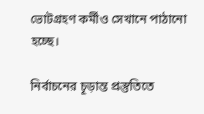ভোটগ্রহণ কর্মীও সেখানে পাঠানো হচ্ছে।

নির্বাচনের চূড়ান্ত প্রস্তুতিতে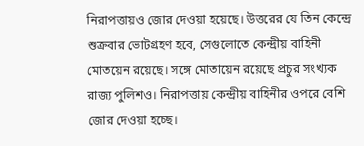নিরাপত্তায়ও জোর দেওয়া হয়েছে। উত্তরের যে তিন কেন্দ্রে শুক্রবার ভোটগ্রহণ হবে, সেগুলোতে কেন্দ্রীয় বাহিনী মোতয়েন রয়েছে। সঙ্গে মোতায়েন রয়েছে প্রচুর সংখ্যক রাজ্য পুলিশও। নিরাপত্তায় কেন্দ্রীয় বাহিনীর ওপরে বেশি জোর দেওয়া হচ্ছে।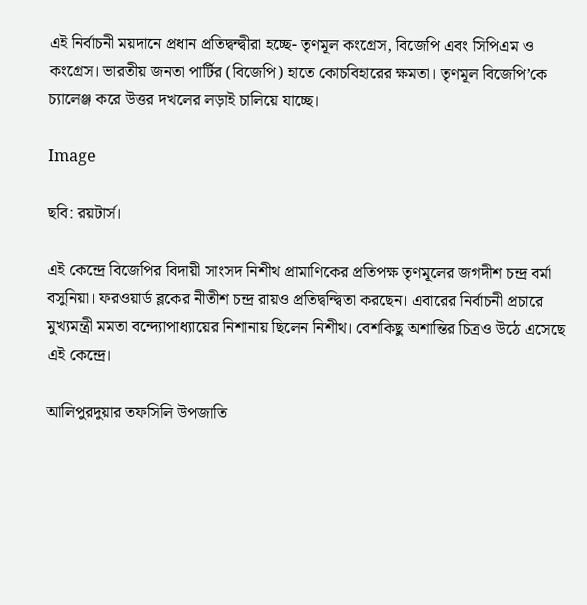এই নির্বাচনী ময়দানে প্রধান প্রতিদ্বন্দ্বীরা হচ্ছে- তৃণমূল কংগ্রেস, বিজেপি এবং সিপিএম ও কংগ্রেস। ভারতীয় জনতা পার্টির (বিজেপি) হাতে কোচবিহারের ক্ষমতা। তৃণমূল বিজেপি’কে চ্যালেঞ্জ করে উত্তর দখলের লড়াই চালিয়ে যাচ্ছে।

Image

ছবি: রয়টার্স।

এই কেন্দ্রে বিজেপির বিদায়ী সাংসদ নিশীথ প্রামাণিকের প্রতিপক্ষ তৃণমূলের জগদীশ চন্দ্র বর্মা বসুনিয়া। ফরওয়ার্ড ব্লকের নীতীশ চন্দ্র রায়ও প্রতিদ্বন্দ্বিতা করছেন। এবারের নির্বাচনী প্রচারে মুখ্যমন্ত্রী মমতা বন্দ্যোপাধ্যায়ের নিশানায় ছিলেন নিশীথ। বেশকিছু অশান্তির চিত্রও উঠে এসেছে এই কেন্দ্রে।

আলিপুরদুয়ার তফসিলি উপজাতি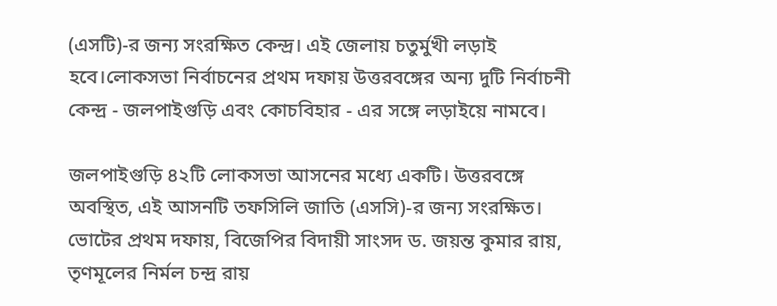(এসটি)-র জন্য সংরক্ষিত কেন্দ্র। এই জেলায় চতুর্মুখী লড়াই হবে।লোকসভা নির্বাচনের প্রথম দফায় উত্তরবঙ্গের অন্য দুটি নির্বাচনী কেন্দ্র - জলপাইগুড়ি এবং কোচবিহার - এর সঙ্গে লড়াইয়ে নামবে।

জলপাইগুড়ি ৪২টি লোকসভা আসনের মধ্যে একটি। উত্তরবঙ্গে অবস্থিত, এই আসনটি তফসিলি জাতি (এসসি)-র জন্য সংরক্ষিত। ভোটের প্রথম দফায়, বিজেপির বিদায়ী সাংসদ ড. জয়ন্ত কুমার রায়, তৃণমূলের নির্মল চন্দ্র রায়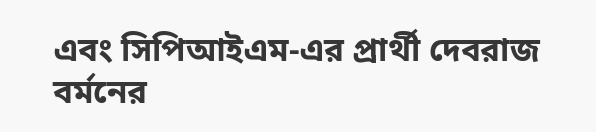এবং সিপিআইএম-এর প্রার্থী দেবরাজ বর্মনের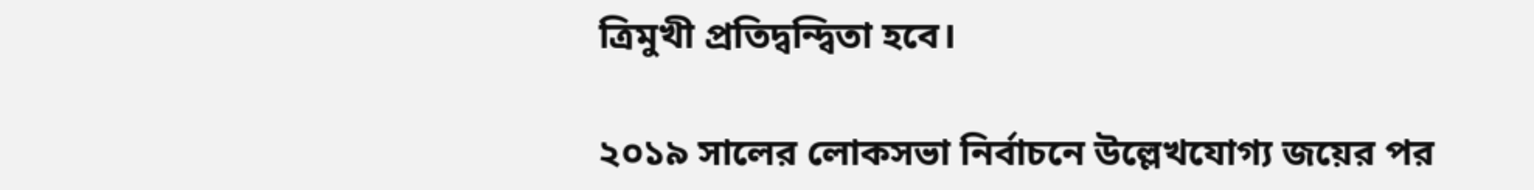ত্রিমুখী প্রতিদ্বন্দ্বিতা হবে।

২০১৯ সালের লোকসভা নির্বাচনে উল্লেখযোগ্য জয়ের পর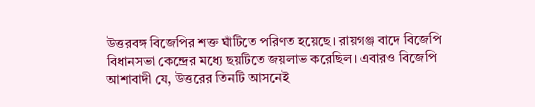উত্তরবঙ্গ বিজেপির শক্ত ঘাঁটিতে পরিণত হয়েছে। রায়গঞ্জ বাদে বিজেপি বিধানসভা কেন্দ্রের মধ্যে ছয়টিতে জয়লাভ করেছিল। এবারও বিজেপি আশাবাদী যে, উত্তরের তিনটি আসনেই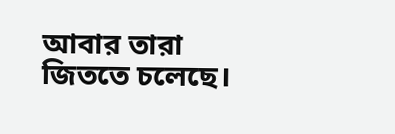আবার তারা জিততে চলেছে।